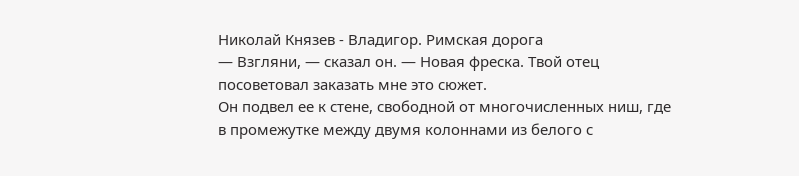Николай Князев - Владигор. Римская дорога
— Взгляни, — сказал он. — Новая фреска. Твой отец посоветовал заказать мне это сюжет.
Он подвел ее к стене, свободной от многочисленных ниш, где в промежутке между двумя колоннами из белого с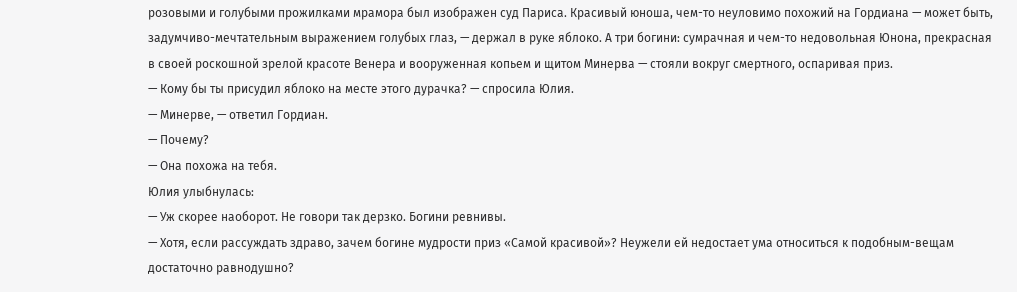розовыми и голубыми прожилками мрамора был изображен суд Париса. Красивый юноша, чем-то неуловимо похожий на Гордиана — может быть, задумчиво-мечтательным выражением голубых глаз, — держал в руке яблоко. А три богини: сумрачная и чем-то недовольная Юнона, прекрасная в своей роскошной зрелой красоте Венера и вооруженная копьем и щитом Минерва — стояли вокруг смертного, оспаривая приз.
— Кому бы ты присудил яблоко на месте этого дурачка? — спросила Юлия.
— Минерве, — ответил Гордиан.
— Почему?
— Она похожа на тебя.
Юлия улыбнулась:
— Уж скорее наоборот. Не говори так дерзко. Богини ревнивы.
— Хотя, если рассуждать здраво, зачем богине мудрости приз «Самой красивой»? Неужели ей недостает ума относиться к подобным-вещам достаточно равнодушно?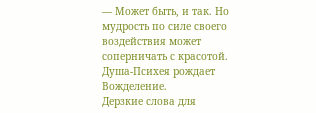— Может быть, и так. Но мудрость по силе своего воздействия может соперничать с красотой. Душа-Психея рождает Вожделение.
Дерзкие слова для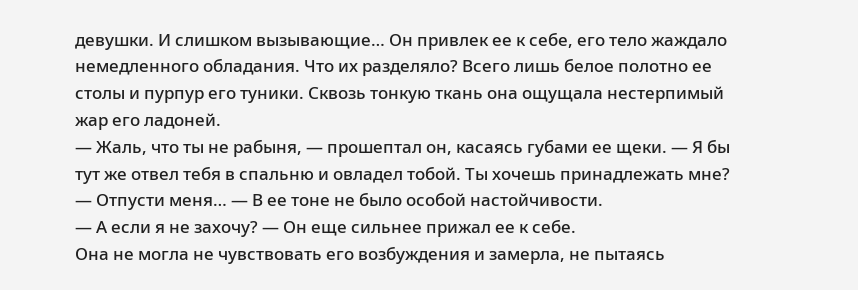девушки. И слишком вызывающие… Он привлек ее к себе, его тело жаждало немедленного обладания. Что их разделяло? Всего лишь белое полотно ее столы и пурпур его туники. Сквозь тонкую ткань она ощущала нестерпимый жар его ладоней.
— Жаль, что ты не рабыня, — прошептал он, касаясь губами ее щеки. — Я бы тут же отвел тебя в спальню и овладел тобой. Ты хочешь принадлежать мне?
— Отпусти меня… — В ее тоне не было особой настойчивости.
— А если я не захочу? — Он еще сильнее прижал ее к себе.
Она не могла не чувствовать его возбуждения и замерла, не пытаясь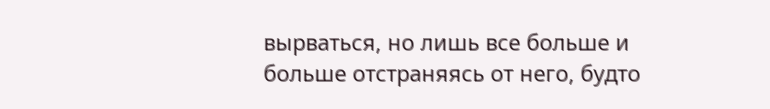вырваться, но лишь все больше и больше отстраняясь от него, будто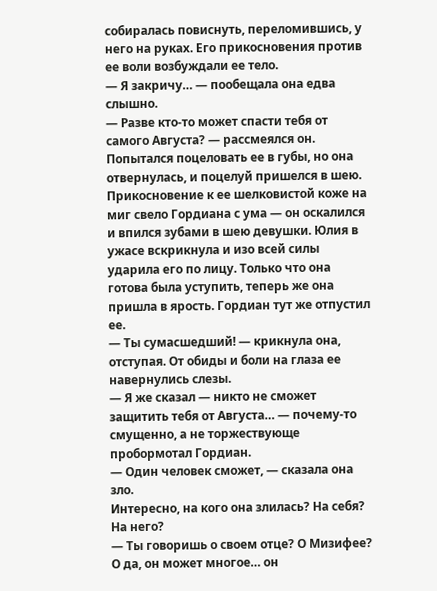собиралась повиснуть, переломившись, у него на руках. Его прикосновения против ее воли возбуждали ее тело.
— Я закричу… — пообещала она едва слышно.
— Разве кто-то может спасти тебя от самого Августа? — рассмеялся он.
Попытался поцеловать ее в губы, но она отвернулась, и поцелуй пришелся в шею. Прикосновение к ее шелковистой коже на миг свело Гордиана с ума — он оскалился и впился зубами в шею девушки. Юлия в ужасе вскрикнула и изо всей силы ударила его по лицу. Только что она готова была уступить, теперь же она пришла в ярость. Гордиан тут же отпустил ее.
— Ты сумасшедший! — крикнула она, отступая. От обиды и боли на глаза ее навернулись слезы.
— Я же сказал — никто не сможет защитить тебя от Августа… — почему-то смущенно, а не торжествующе пробормотал Гордиан.
— Один человек сможет, — сказала она зло.
Интересно, на кого она злилась? На себя? На него?
— Ты говоришь о своем отце? О Мизифее? О да, он может многое… он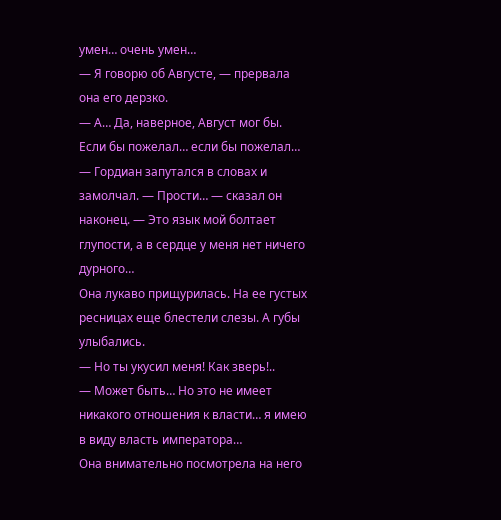умен… очень умен…
— Я говорю об Августе, — прервала она его дерзко.
— А… Да, наверное, Август мог бы. Если бы пожелал… если бы пожелал… — Гордиан запутался в словах и замолчал. — Прости… — сказал он наконец. — Это язык мой болтает глупости, а в сердце у меня нет ничего дурного…
Она лукаво прищурилась. На ее густых ресницах еще блестели слезы. А губы улыбались.
— Но ты укусил меня! Как зверь!..
— Может быть… Но это не имеет никакого отношения к власти… я имею в виду власть императора…
Она внимательно посмотрела на него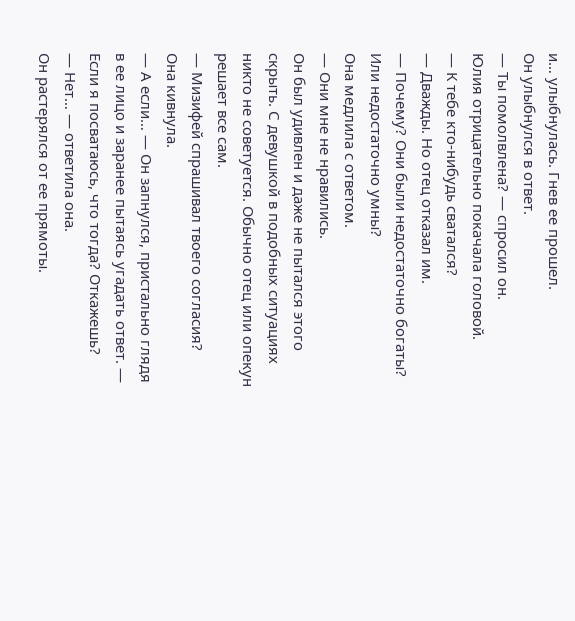и… улыбнулась. Гнев ее прошел.
Он улыбнулся в ответ.
— Ты помолвлена? — спросил он.
Юлия отрицательно покачала головой.
— К тебе кто-нибудь сватался?
— Дважды. Но отец отказал им.
— Почему? Они были недостаточно богаты? Или недостаточно умны?
Она медлила с ответом.
— Они мне не нравились.
Он был удивлен и даже не пытался этого скрыть. С девушкой в подобных ситуациях никто не советуется. Обычно отец или опекун решает все сам.
— Мизифей спрашивал твоего согласия?
Она кивнула.
— А если… — Он запнулся, пристально глядя в ее лицо и заранее пытаясь угадать ответ. — Если я посватаюсь, что тогда? Откажешь?
— Нет… — ответила она.
Он растерялся от ее прямоты.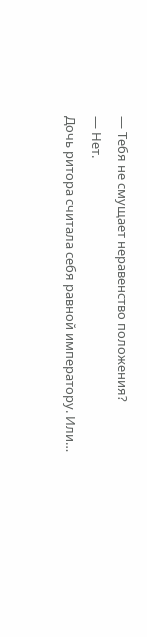— Тебя не смущает неравенство положения?
— Нет.
Дочь ритора считала себя равной императору. Или…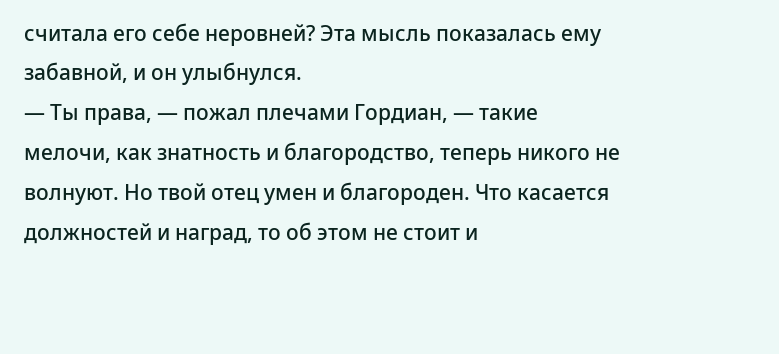считала его себе неровней? Эта мысль показалась ему забавной, и он улыбнулся.
— Ты права, — пожал плечами Гордиан, — такие мелочи, как знатность и благородство, теперь никого не волнуют. Но твой отец умен и благороден. Что касается должностей и наград, то об этом не стоит и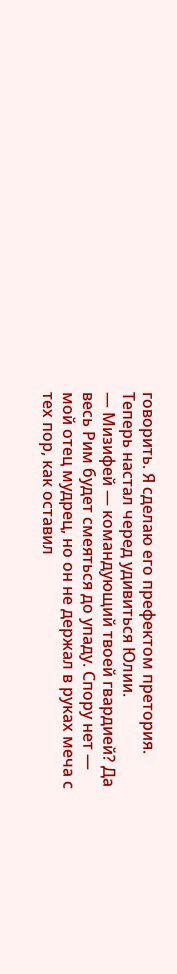говорить. Я сделаю его префектом претория.
Теперь настал черед удивиться Юлии.
— Мизифей — командующий твоей гвардией? Да весь Рим будет смеяться до упаду. Спору нет — мой отец мудрец, но он не держал в руках меча с тех пор, как оставил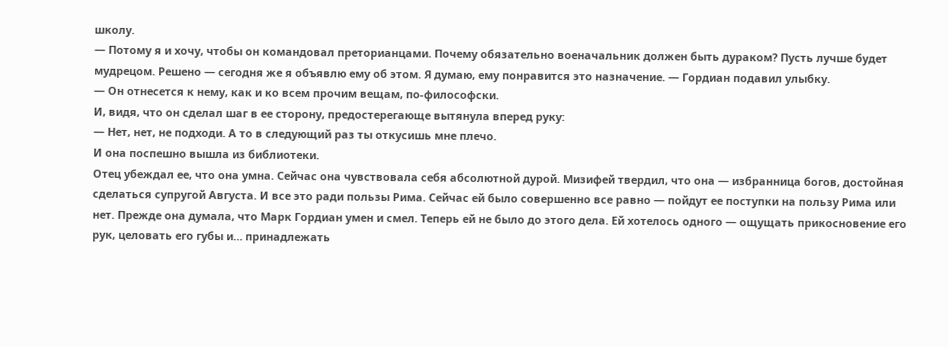школу.
— Потому я и хочу, чтобы он командовал преторианцами. Почему обязательно военачальник должен быть дураком? Пусть лучше будет мудрецом. Решено — сегодня же я объявлю ему об этом. Я думаю, ему понравится это назначение. — Гордиан подавил улыбку.
— Он отнесется к нему, как и ко всем прочим вещам, по-философски.
И, видя, что он сделал шаг в ее сторону, предостерегающе вытянула вперед руку:
— Нет, нет, не подходи. А то в следующий раз ты откусишь мне плечо.
И она поспешно вышла из библиотеки.
Отец убеждал ее, что она умна. Сейчас она чувствовала себя абсолютной дурой. Мизифей твердил, что она — избранница богов, достойная сделаться супругой Августа. И все это ради пользы Рима. Сейчас ей было совершенно все равно — пойдут ее поступки на пользу Рима или нет. Прежде она думала, что Марк Гордиан умен и смел. Теперь ей не было до этого дела. Ей хотелось одного — ощущать прикосновение его рук, целовать его губы и… принадлежать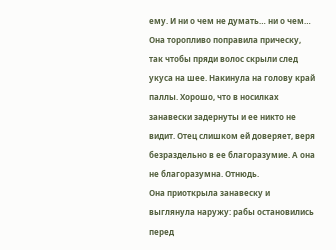ему. И ни о чем не думать… ни о чем…
Она торопливо поправила прическу, так чтобы пряди волос скрыли след укуса на шее. Накинула на голову край паллы. Хорошо, что в носилках занавески задернуты и ее никто не видит. Отец слишком ей доверяет, веря безраздельно в ее благоразумие. А она не благоразумна. Отнюдь.
Она приоткрыла занавеску и выглянула наружу: рабы остановились перед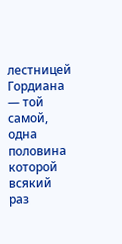лестницей Гордиана — той самой, одна половина которой всякий раз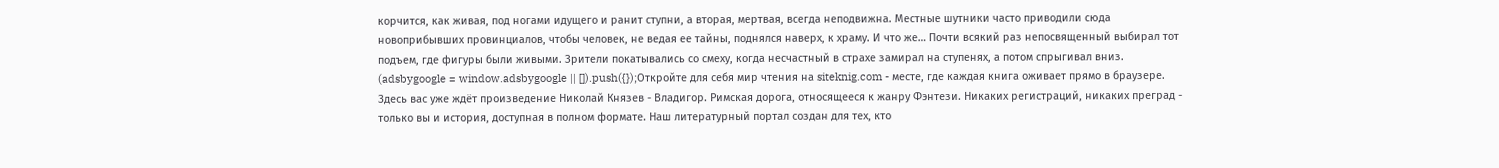корчится, как живая, под ногами идущего и ранит ступни, а вторая, мертвая, всегда неподвижна. Местные шутники часто приводили сюда новоприбывших провинциалов, чтобы человек, не ведая ее тайны, поднялся наверх, к храму. И что же… Почти всякий раз непосвященный выбирал тот подъем, где фигуры были живыми. Зрители покатывались со смеху, когда несчастный в страхе замирал на ступенях, а потом спрыгивал вниз.
(adsbygoogle = window.adsbygoogle || []).push({});Откройте для себя мир чтения на siteknig.com - месте, где каждая книга оживает прямо в браузере. Здесь вас уже ждёт произведение Николай Князев - Владигор. Римская дорога, относящееся к жанру Фэнтези. Никаких регистраций, никаких преград - только вы и история, доступная в полном формате. Наш литературный портал создан для тех, кто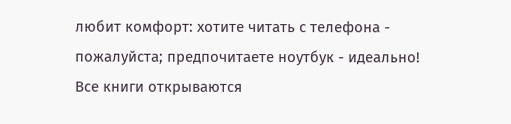любит комфорт: хотите читать с телефона - пожалуйста; предпочитаете ноутбук - идеально! Все книги открываются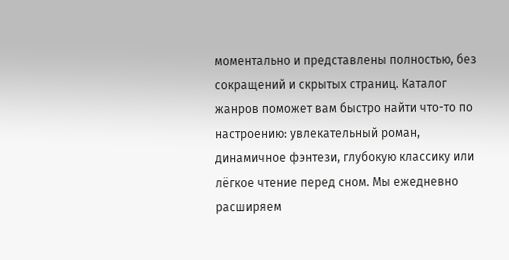моментально и представлены полностью, без сокращений и скрытых страниц. Каталог жанров поможет вам быстро найти что-то по настроению: увлекательный роман, динамичное фэнтези, глубокую классику или лёгкое чтение перед сном. Мы ежедневно расширяем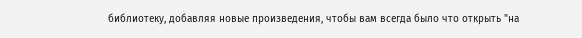библиотеку, добавляя новые произведения, чтобы вам всегда было что открыть "на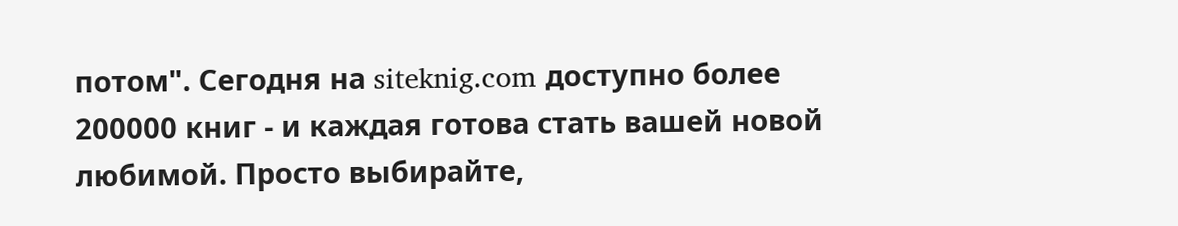потом". Сегодня на siteknig.com доступно более 200000 книг - и каждая готова стать вашей новой любимой. Просто выбирайте,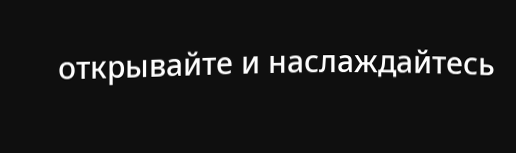открывайте и наслаждайтесь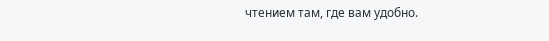чтением там, где вам удобно.